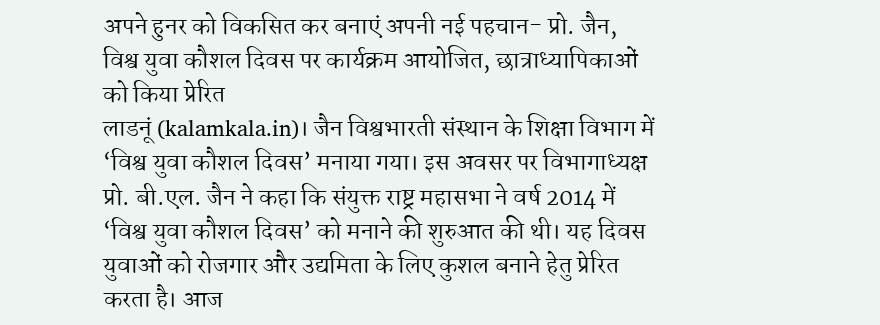अपने हुनर को विकसित कर बनाएं अपनी नई पहचान- प्रो. जैन,
विश्व युवा कौशल दिवस पर कार्यक्रम आयोजित, छात्राध्यापिकाओं को किया प्रेरित
लाडनूं (kalamkala.in)। जैन विश्वभारती संस्थान के शिक्षा विभाग में ‘विश्व युवा कौशल दिवस’ मनाया गया। इस अवसर पर विभागाध्यक्ष प्रो. बी.एल. जैन ने कहा कि संयुक्त राष्ट्र महासभा ने वर्ष 2014 में ‘विश्व युवा कौशल दिवस’ को मनाने की शुरुआत की थी। यह दिवस युवाओं को रोजगार और उद्यमिता के लिए कुशल बनाने हेतु प्रेरित करता है। आज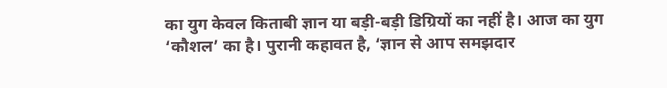का युग केवल किताबी ज्ञान या बड़ी-बड़ी डिग्रियों का नहीं है। आज का युग ‘कौशल’ का है। पुरानी कहावत है, ‘ज्ञान से आप समझदार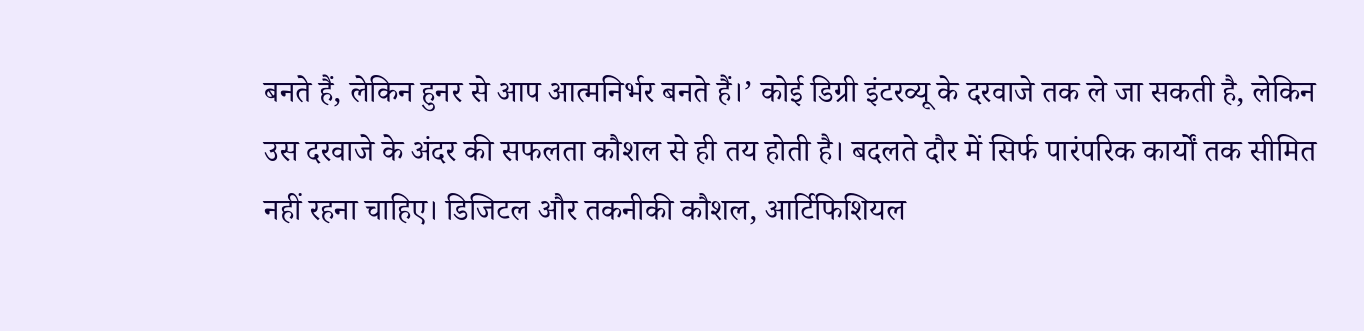बनते हैं, लेकिन हुनर से आप आत्मनिर्भर बनते हैं।’ कोई डिग्री इंटरव्यू के दरवाजे तक ले जा सकती है, लेकिन उस दरवाजे के अंदर की सफलता कौशल से ही तय होती है। बदलते दौर में सिर्फ पारंपरिक कार्यों तक सीमित नहीं रहना चाहिए। डिजिटल और तकनीकी कौशल, आर्टिफिशियल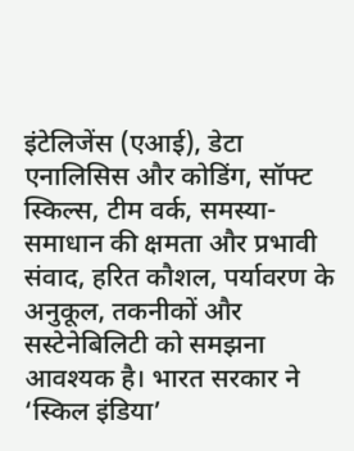इंटेलिजेंस (एआई), डेटा एनालिसिस और कोडिंग, सॉफ्ट स्किल्स, टीम वर्क, समस्या-समाधान की क्षमता और प्रभावी संवाद, हरित कौशल, पर्यावरण के अनुकूल, तकनीकों और सस्टेनेबिलिटी को समझना आवश्यक है। भारत सरकार ने ‘स्किल इंडिया’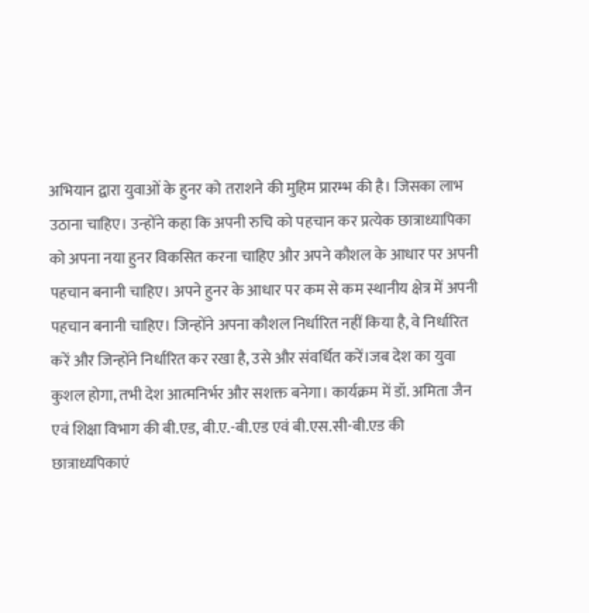अभियान द्वारा युवाओं के हुनर को तराशने की मुहिम प्रारम्भ की है। जिसका लाभ उठाना चाहिए। उन्होंने कहा कि अपनी रुचि को पहचान कर प्रत्येक छात्राध्यापिका को अपना नया हुनर विकसित करना चाहिए और अपने कौशल के आधार पर अपनी पहचान बनानी चाहिए। अपने हुनर के आधार पर कम से कम स्थानीय क्षेत्र में अपनी पहचान बनानी चाहिए। जिन्होंने अपना कौशल निर्धारित नहीं किया है, वे निर्धारित करें और जिन्होंने निर्धारित कर रखा है, उसे और संवर्धित करें।जब देश का युवा कुशल होगा, तभी देश आत्मनिर्भर और सशक्त बनेगा। कार्यक्रम में डॉ. अमिता जैन एवं शिक्षा विभाग की बी.एड, बी.ए.-बी.एड एवं बी.एस.सी-बी.एड की छात्राध्यपिकाएं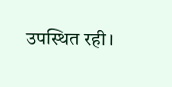उपस्थित रही।